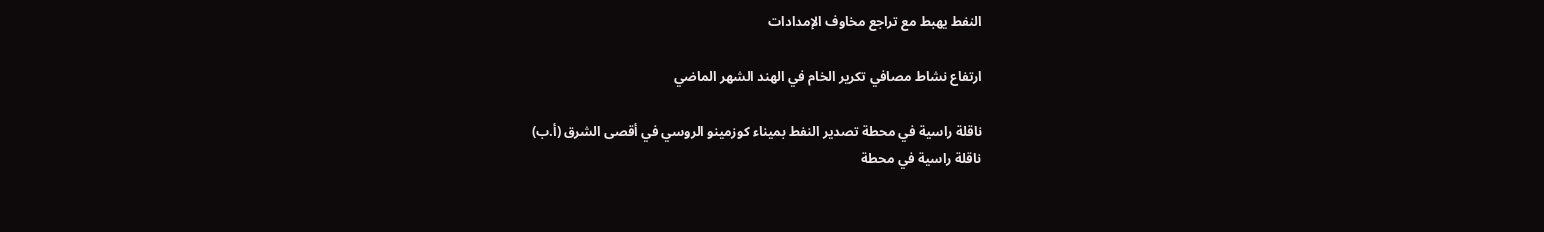النفط يهبط مع تراجع مخاوف الإمدادات

ارتفاع نشاط مصافي تكرير الخام في الهند الشهر الماضي

ناقلة راسية في محطة تصدير النفط بميناء كوزمينو الروسي في أقصى الشرق (أ.ب)
ناقلة راسية في محطة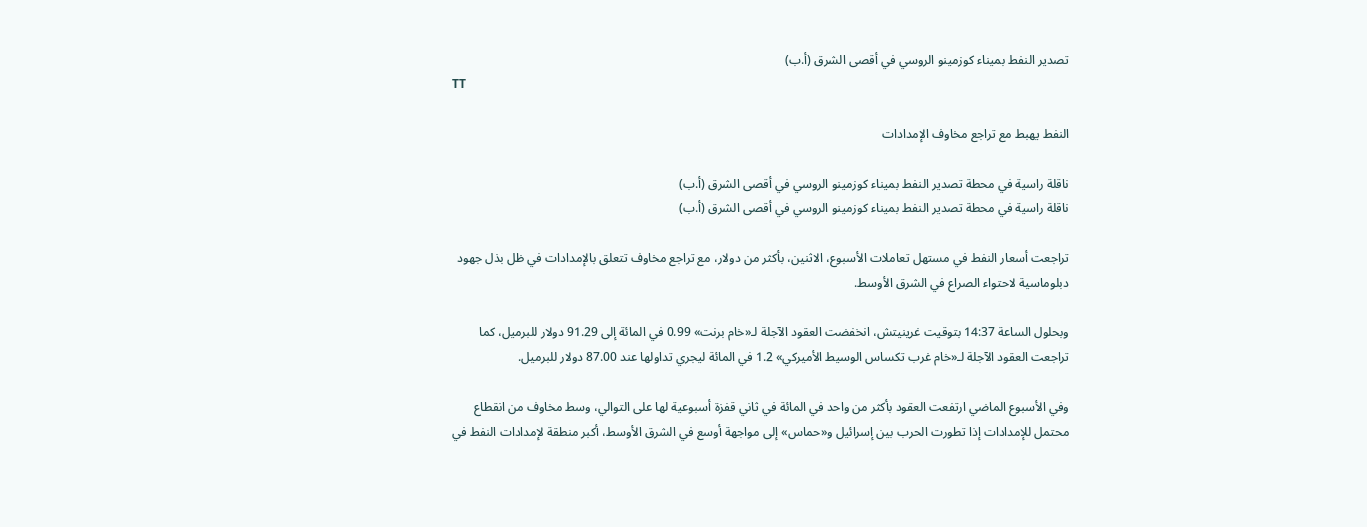تصدير النفط بميناء كوزمينو الروسي في أقصى الشرق (أ.ب)
TT

النفط يهبط مع تراجع مخاوف الإمدادات

ناقلة راسية في محطة تصدير النفط بميناء كوزمينو الروسي في أقصى الشرق (أ.ب)
ناقلة راسية في محطة تصدير النفط بميناء كوزمينو الروسي في أقصى الشرق (أ.ب)

تراجعت أسعار النفط في مستهل تعاملات الأسبوع، الاثنين، بأكثر من دولار، مع تراجع مخاوف تتعلق بالإمدادات في ظل بذل جهود دبلوماسية لاحتواء الصراع في الشرق الأوسط.

وبحلول الساعة 14:37 بتوقيت غرينيتش، انخفضت العقود الآجلة لـ«خام برنت» 0.99 في المائة إلى 91.29 دولار للبرميل، كما تراجعت العقود الآجلة لـ«خام غرب تكساس الوسيط الأميركي» 1.2 في المائة ليجري تداولها عند 87.00 دولار للبرميل.

وفي الأسبوع الماضي ارتفعت العقود بأكثر من واحد في المائة في ثاني قفزة أسبوعية لها على التوالي، وسط مخاوف من انقطاع محتمل للإمدادات إذا تطورت الحرب بين إسرائيل و«حماس» إلى مواجهة أوسع في الشرق الأوسط، أكبر منطقة لإمدادات النفط في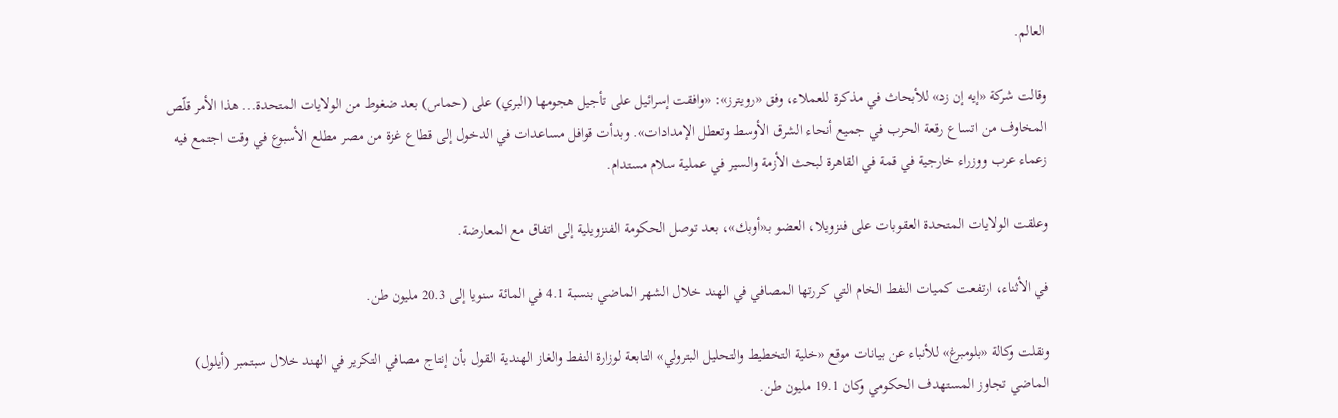العالم.

وقالت شركة «إيه إن زد» للأبحاث في مذكرة للعملاء، وفق «رويترز»: «وافقت إسرائيل على تأجيل هجومها (البري) على (حماس) بعد ضغوط من الولايات المتحدة... هذا الأمر قلّص المخاوف من اتساع رقعة الحرب في جميع أنحاء الشرق الأوسط وتعطل الإمدادات». وبدأت قوافل مساعدات في الدخول إلى قطاع غزة من مصر مطلع الأسبوع في وقت اجتمع فيه زعماء عرب ووزراء خارجية في قمة في القاهرة لبحث الأزمة والسير في عملية سلام مستدام.

وعلقت الولايات المتحدة العقوبات على فنزويلا، العضو بـ«أوبك»، بعد توصل الحكومة الفنزويلية إلى اتفاق مع المعارضة.

في الأثناء، ارتفعت كميات النفط الخام التي كررتها المصافي في الهند خلال الشهر الماضي بنسبة 4.1 في المائة سنويا إلى 20.3 مليون طن.

ونقلت وكالة «بلومبرغ» للأنباء عن بيانات موقع «خلية التخطيط والتحليل البترولي» التابعة لوزارة النفط والغاز الهندية القول بأن إنتاج مصافي التكرير في الهند خلال سبتمبر (أيلول) الماضي تجاوز المستهدف الحكومي وكان 19.1 مليون طن.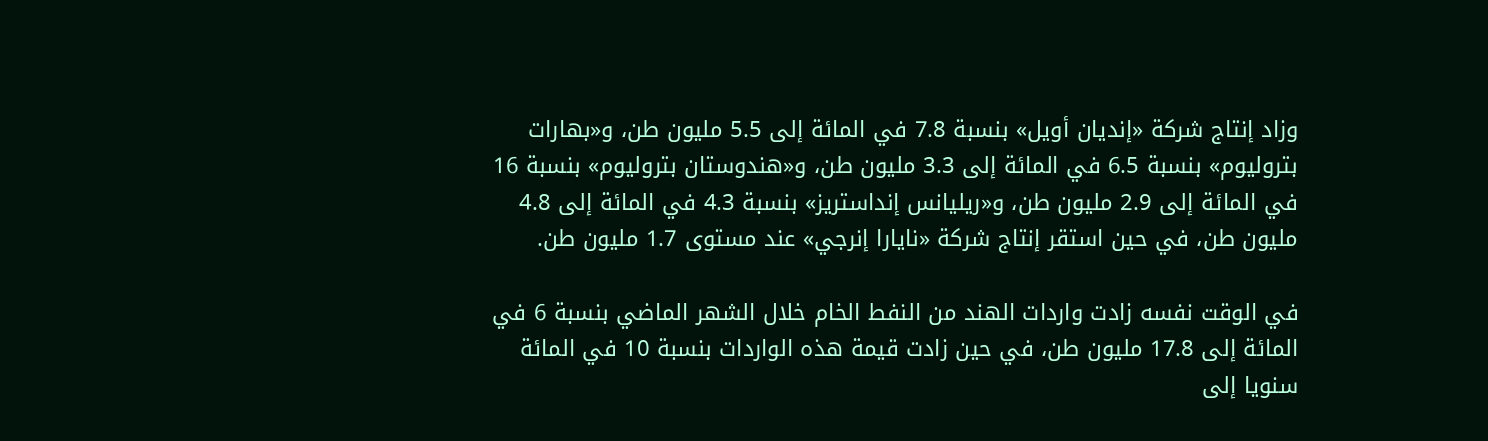وزاد إنتاج شركة «إنديان أويل» بنسبة 7.8 في المائة إلى 5.5 مليون طن، و«بهارات بتروليوم» بنسبة 6.5 في المائة إلى 3.3 مليون طن، و«هندوستان بتروليوم» بنسبة 16 في المائة إلى 2.9 مليون طن، و«ريليانس إنداستريز» بنسبة 4.3 في المائة إلى 4.8 مليون طن، في حين استقر إنتاج شركة «نايارا إنرجي» عند مستوى 1.7 مليون طن.

في الوقت نفسه زادت واردات الهند من النفط الخام خلال الشهر الماضي بنسبة 6 في المائة إلى 17.8 مليون طن، في حين زادت قيمة هذه الواردات بنسبة 10 في المائة سنويا إلى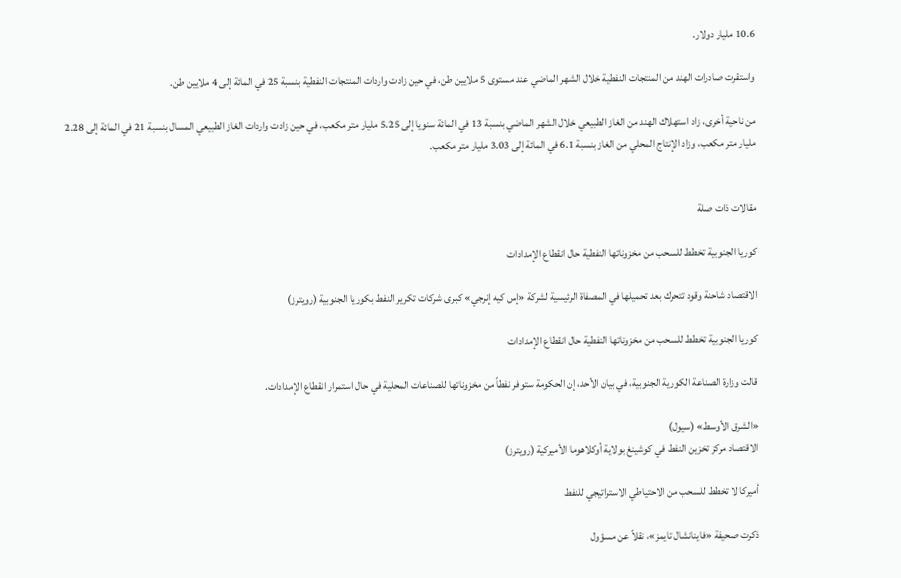10.6 مليار دولار.

واستقرت صادرات الهند من المنتجات النفطية خلال الشهر الماضي عند مستوى 5 ملايين طن، في حين زادت واردات المنتجات النفطية بنسبة 25 في المائة إلى 4 ملايين طن.

من ناحية أخرى، زاد استهلاك الهند من الغاز الطبيعي خلال الشهر الماضي بنسبة 13 في المائة سنويا إلى 5.25 مليار متر مكعب، في حين زادت واردات الغاز الطبيعي المسال بنسبة 21 في المائة إلى 2.28 مليار متر مكعب، وزاد الإنتاج المحلي من الغاز بنسبة 6.1 في المائة إلى 3.03 مليار متر مكعب.


مقالات ذات صلة

كوريا الجنوبية تخطط للسحب من مخزوناتها النفطية حال انقطاع الإمدادات

الاقتصاد شاحنة وقود تتحرك بعد تحميلها في المصفاة الرئيسية لشركة «إس كيه إنرجي» كبرى شركات تكرير النفط بكوريا الجنوبية (رويترز)

كوريا الجنوبية تخطط للسحب من مخزوناتها النفطية حال انقطاع الإمدادات

قالت وزارة الصناعة الكورية الجنوبية، في ‌بيان الأحد، ‌إن الحكومة ستوفر نفطاً من مخزوناتها للصناعات المحلية في ‌حال استمرار ‌انقطاع الإمدادات.

«الشرق الأوسط» (سيول)
الاقتصاد مركز تخزين النفط في كوشينغ بولاية أوكلاهوما الأميركية (رويترز)

أميركا لا تخطط للسحب من الاحتياطي الاستراتيجي للنفط

ذكرت صحيفة «فاينانشال تايمز»، نقلاً عن مسؤول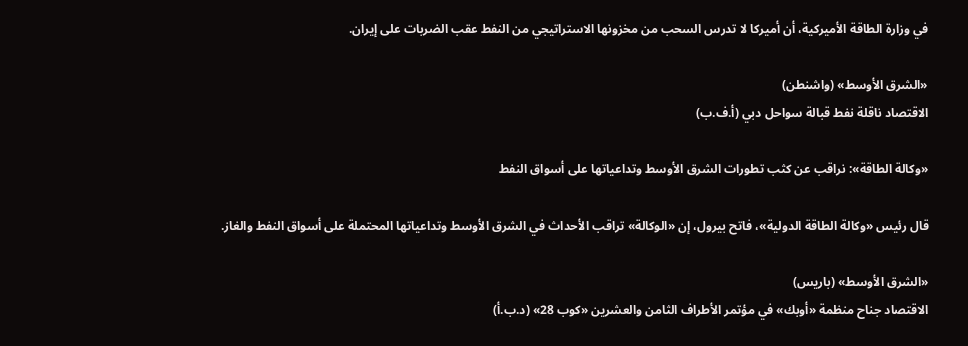في وزارة الطاقة الأميركية، أن ‌أميركا لا ‌تدرس السحب من مخزونها الاستراتيجي من النفط عقب الضربات على إيران.

«الشرق الأوسط» (واشنطن)
الاقتصاد ناقلة نفط قبالة سواحل دبي (أ.ف.ب)

«وكالة الطاقة»: نراقب عن كثب تطورات الشرق الأوسط وتداعياتها على أسواق النفط

قال رئيس «وكالة الطاقة الدولية»، فاتح بيرول، إن «الوكالة» تراقب الأحداث في الشرق الأوسط وتداعياتها المحتملة على أسواق النفط والغاز.

«الشرق الأوسط» (باريس)
الاقتصاد جناح منظمة «أوبك» في مؤتمر الأطراف الثامن والعشرين «كوب 28» (د.ب.أ)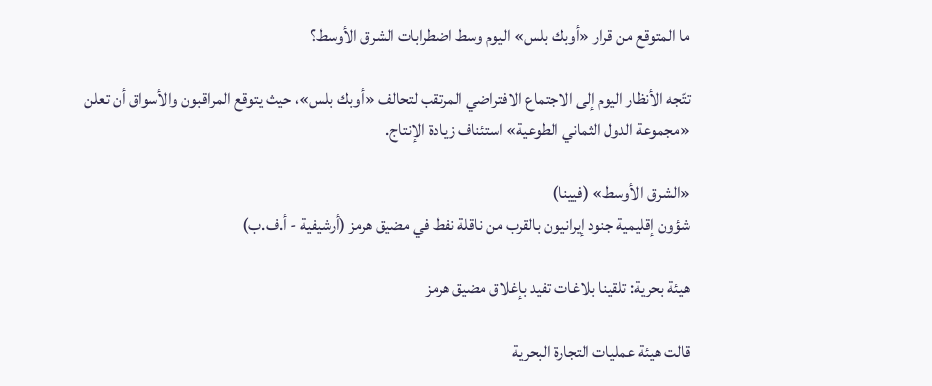ما المتوقع من قرار «أوبك بلس» اليوم وسط اضطرابات الشرق الأوسط؟

تتّجه الأنظار اليوم إلى الاجتماع الافتراضي المرتقب لتحالف «أوبك بلس»، حيث يتوقع المراقبون والأسواق أن تعلن «مجموعة الدول الثماني الطوعية» استئناف زيادة الإنتاج.

«الشرق الأوسط» (فيينا)
شؤون إقليمية جنود إيرانيون بالقرب من ناقلة نفط في مضيق هرمز (أرشيفية - أ.ف.ب)

هيئة بحرية: تلقينا بلاغات تفيد بإغلاق مضيق هرمز

قالت هيئة عمليات التجارة البحرية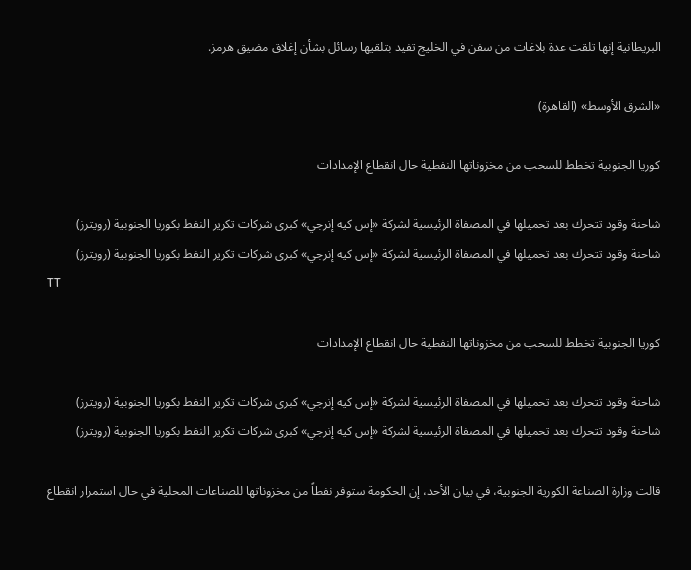البريطانية إنها تلقت عدة بلاغات ‌من سفن ‌في الخليج ‌تفيد بتلقيها رسائل بشأن إغلاق مضيق هرمز.

«الشرق الأوسط» (القاهرة)

كوريا الجنوبية تخطط للسحب من مخزوناتها النفطية حال انقطاع الإمدادات

شاحنة وقود تتحرك بعد تحميلها في المصفاة الرئيسية لشركة «إس كيه إنرجي» كبرى شركات تكرير النفط بكوريا الجنوبية (رويترز)
شاحنة وقود تتحرك بعد تحميلها في المصفاة الرئيسية لشركة «إس كيه إنرجي» كبرى شركات تكرير النفط بكوريا الجنوبية (رويترز)
TT

كوريا الجنوبية تخطط للسحب من مخزوناتها النفطية حال انقطاع الإمدادات

شاحنة وقود تتحرك بعد تحميلها في المصفاة الرئيسية لشركة «إس كيه إنرجي» كبرى شركات تكرير النفط بكوريا الجنوبية (رويترز)
شاحنة وقود تتحرك بعد تحميلها في المصفاة الرئيسية لشركة «إس كيه إنرجي» كبرى شركات تكرير النفط بكوريا الجنوبية (رويترز)

قالت وزارة الصناعة الكورية الجنوبية، في ‌بيان الأحد، ‌إن الحكومة ستوفر نفطاً من مخزوناتها للصناعات المحلية في ‌حال استمرار ‌انقطاع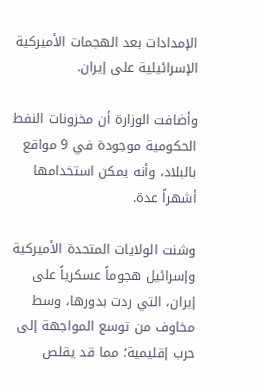الإمدادات بعد ‌الهجمات ‌الأميركية الإسرائيلية على إيران.

وأضافت الوزارة ‌أن مخزونات النفط الحكومية موجودة في 9 مواقع بالبلاد، وأنه يمكن استخدامها أشهراً عدة.

وشنت الولايات المتحدة الأميركية وإسرائيل هجوماً عسكرياً على إيران، التي ردت بدورها، وسط مخاوف من توسع المواجهة إلى حرب إقليمية؛ مما قد يقلص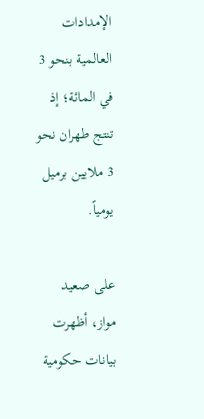الإمدادات العالمية بنحو 3 في المائة؛ إذ تنتج طهران نحو 3 ملايين برميل يومياً.

على صعيد مواز، أظهرت بيانات حكومية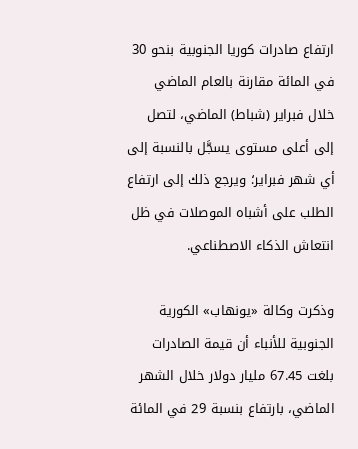ارتفاع صادرات كوريا الجنوبية بنحو 30 في المائة مقارنة بالعام الماضي خلال فبراير (شباط) الماضي، لتصل إلى أعلى مستوى يسجَّل بالنسبة إلى أي شهر فبراير؛ ويرجع ذلك إلى ارتفاع الطلب على أشباه الموصلات في ظل انتعاش الذكاء الاصطناعي.

وذكرت وكالة «يونهاب» الكورية الجنوبية للأنباء أن قيمة الصادرات بلغت 67.45 مليار دولار خلال الشهر الماضي، بارتفاع بنسبة 29 في المائة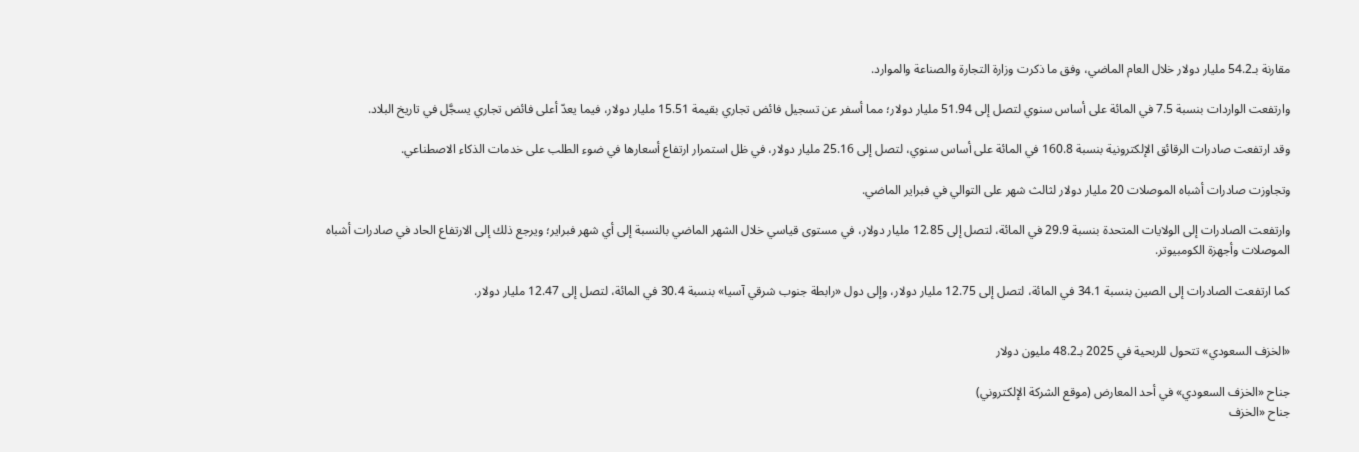مقارنة بـ54.2 مليار دولار خلال العام الماضي، وفق ما ذكرت وزارة التجارة والصناعة والموارد.

وارتفعت الواردات بنسبة 7.5 في المائة على أساس سنوي لتصل إلى 51.94 مليار دولار؛ مما أسفر عن تسجيل فائض تجاري بقيمة 15.51 مليار دولار، فيما يعدّ أعلى فائض تجاري يسجَّل في تاريخ البلاد.

وقد ارتفعت صادرات الرقائق الإلكترونية بنسبة 160.8 في المائة على أساس سنوي، لتصل إلى 25.16 مليار دولار، في ظل استمرار ارتفاع أسعارها في ضوء الطلب على خدمات الذكاء الاصطناعي.

وتجاوزت صادرات أشباه الموصلات 20 مليار دولار لثالث شهر على التوالي في فبراير الماضي.

وارتفعت الصادرات إلى الولايات المتحدة بنسبة 29.9 في المائة، لتصل إلى 12.85 مليار دولار، في مستوى قياسي خلال الشهر الماضي بالنسبة إلى أي شهر فبراير؛ ويرجع ذلك إلى الارتفاع الحاد في صادرات أشباه الموصلات وأجهزة الكومبيوتر.

كما ارتفعت الصادرات إلى الصين بنسبة 34.1 في المائة، لتصل إلى 12.75 مليار دولار، وإلى دول «رابطة جنوب شرقي آسيا» بنسبة 30.4 في المائة، لتصل إلى 12.47 مليار دولار.


«الخزف السعودي» تتحول للربحية في 2025 بـ48.2 مليون دولار

جناح «الخزف السعودي» في أحد المعارض (موقع الشركة الإلكتروني)
جناح «الخزف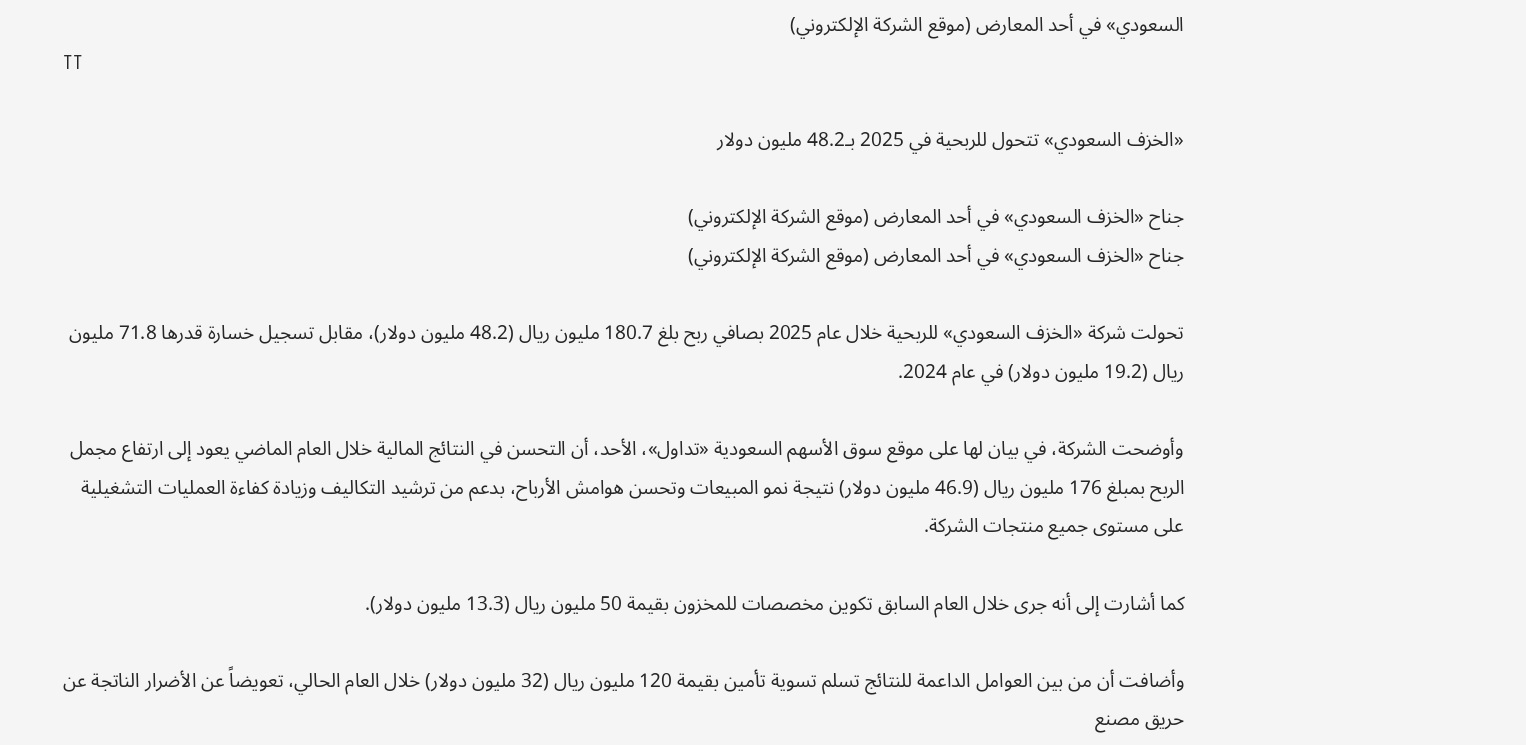السعودي» في أحد المعارض (موقع الشركة الإلكتروني)
TT

«الخزف السعودي» تتحول للربحية في 2025 بـ48.2 مليون دولار

جناح «الخزف السعودي» في أحد المعارض (موقع الشركة الإلكتروني)
جناح «الخزف السعودي» في أحد المعارض (موقع الشركة الإلكتروني)

تحولت شركة «الخزف السعودي» للربحية خلال عام 2025 بصافي ربح بلغ 180.7 مليون ريال (48.2 مليون دولار)، مقابل تسجيل خسارة قدرها 71.8 مليون ريال (19.2 مليون دولار) في عام 2024.

وأوضحت الشركة، في بيان لها على موقع سوق الأسهم السعودية «تداول»، الأحد، أن التحسن في النتائج المالية خلال العام الماضي يعود إلى ارتفاع مجمل الربح بمبلغ 176 مليون ريال (46.9 مليون دولار) نتيجة نمو المبيعات وتحسن هوامش الأرباح، بدعم من ترشيد التكاليف وزيادة كفاءة العمليات التشغيلية على مستوى جميع منتجات الشركة.

كما أشارت إلى أنه جرى خلال العام السابق تكوين مخصصات للمخزون بقيمة 50 مليون ريال (13.3 مليون دولار).

وأضافت أن من بين العوامل الداعمة للنتائج تسلم تسوية تأمين بقيمة 120 مليون ريال (32 مليون دولار) خلال العام الحالي، تعويضاً عن الأضرار الناتجة عن حريق مصنع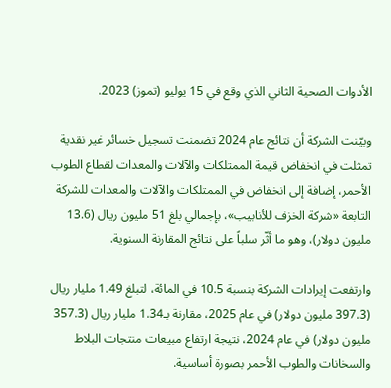الأدوات الصحية الثاني الذي وقع في 15 يوليو (تموز) 2023.

وبيّنت الشركة أن نتائج عام 2024 تضمنت تسجيل خسائر غير نقدية تمثلت في انخفاض قيمة الممتلكات والآلات والمعدات لقطاع الطوب الأحمر، إضافة إلى انخفاض في الممتلكات والآلات والمعدات للشركة التابعة «شركة الخزف للأنابيب»، بإجمالي بلغ 51 مليون ريال (13.6 مليون دولار)، وهو ما أثّر سلباً على نتائج المقارنة السنوية.

وارتفعت إيرادات الشركة بنسبة 10.5 في المائة، لتبلغ 1.49 مليار ريال (397.3 مليون دولار) في عام 2025، مقارنة بـ1.34 مليار ريال (357.3 مليون دولار) في عام 2024، نتيجة ارتفاع مبيعات منتجات البلاط والسخانات والطوب الأحمر بصورة أساسية.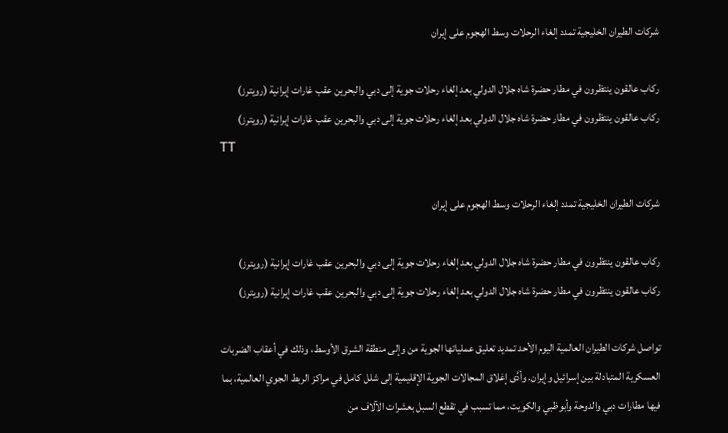شركات الطيران الخليجية تمدد إلغاء الرحلات وسط الهجوم على إيران

ركاب عالقون ينتظرون في مطار حضرة شاه جلال الدولي بعد إلغاء رحلات جوية إلى دبي والبحرين عقب غارات إيرانية (رويترز)
ركاب عالقون ينتظرون في مطار حضرة شاه جلال الدولي بعد إلغاء رحلات جوية إلى دبي والبحرين عقب غارات إيرانية (رويترز)
TT

شركات الطيران الخليجية تمدد إلغاء الرحلات وسط الهجوم على إيران

ركاب عالقون ينتظرون في مطار حضرة شاه جلال الدولي بعد إلغاء رحلات جوية إلى دبي والبحرين عقب غارات إيرانية (رويترز)
ركاب عالقون ينتظرون في مطار حضرة شاه جلال الدولي بعد إلغاء رحلات جوية إلى دبي والبحرين عقب غارات إيرانية (رويترز)

تواصل شركات الطيران العالمية اليوم الأحد تمديد تعليق عملياتها الجوية من وإلى منطقة الشرق الأوسط، وذلك في أعقاب الضربات العسكرية المتبادلة بين إسرائيل وإيران. وأدَّى إغلاق المجالات الجوية الإقليمية إلى شلل كامل في مراكز الربط الجوي العالمية، بما فيها مطارات دبي والدوحة وأبوظبي والكويت، مما تسبب في تقطع السبل بعشرات الآلاف من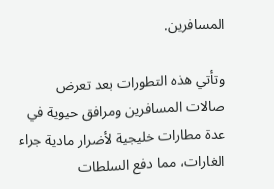المسافرين.

وتأتي هذه التطورات بعد تعرض صالات المسافرين ومرافق حيوية في عدة مطارات خليجية لأضرار مادية جراء الغارات، مما دفع السلطات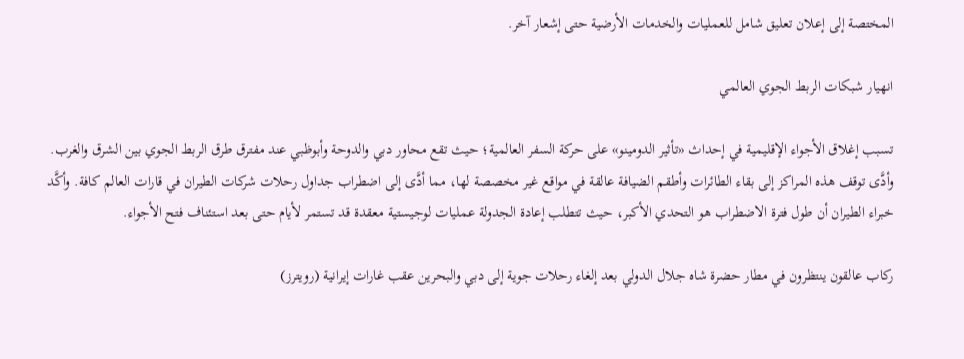المختصة إلى إعلان تعليق شامل للعمليات والخدمات الأرضية حتى إشعار آخر.

انهيار شبكات الربط الجوي العالمي

تسبب إغلاق الأجواء الإقليمية في إحداث «تأثير الدومينو» على حركة السفر العالمية؛ حيث تقع محاور دبي والدوحة وأبوظبي عند مفترق طرق الربط الجوي بين الشرق والغرب. وأدَّى توقف هذه المراكز إلى بقاء الطائرات وأطقم الضيافة عالقة في مواقع غير مخصصة لها، مما أدَّى إلى اضطراب جداول رحلات شركات الطيران في قارات العالم كافة. وأكَّد خبراء الطيران أن طول فترة الاضطراب هو التحدي الأكبر، حيث تتطلب إعادة الجدولة عمليات لوجيستية معقدة قد تستمر لأيام حتى بعد استئناف فتح الأجواء.

ركاب عالقون ينتظرون في مطار حضرة شاه جلال الدولي بعد إلغاء رحلات جوية إلى دبي والبحرين عقب غارات إيرانية (رويترز)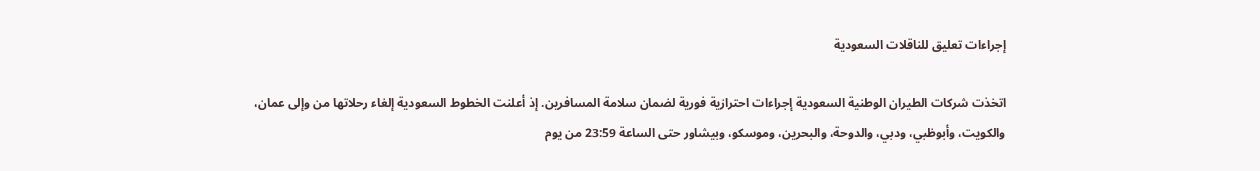إجراءات تعليق للناقلات السعودية

اتخذت شركات الطيران الوطنية السعودية إجراءات احترازية فورية لضمان سلامة المسافرين. إذ أعلنت الخطوط السعودية إلغاء رحلاتها من وإلى عمان، والكويت، وأبوظبي، ودبي، والدوحة، والبحرين، وموسكو، وبيشاور حتى الساعة 23:59 من يوم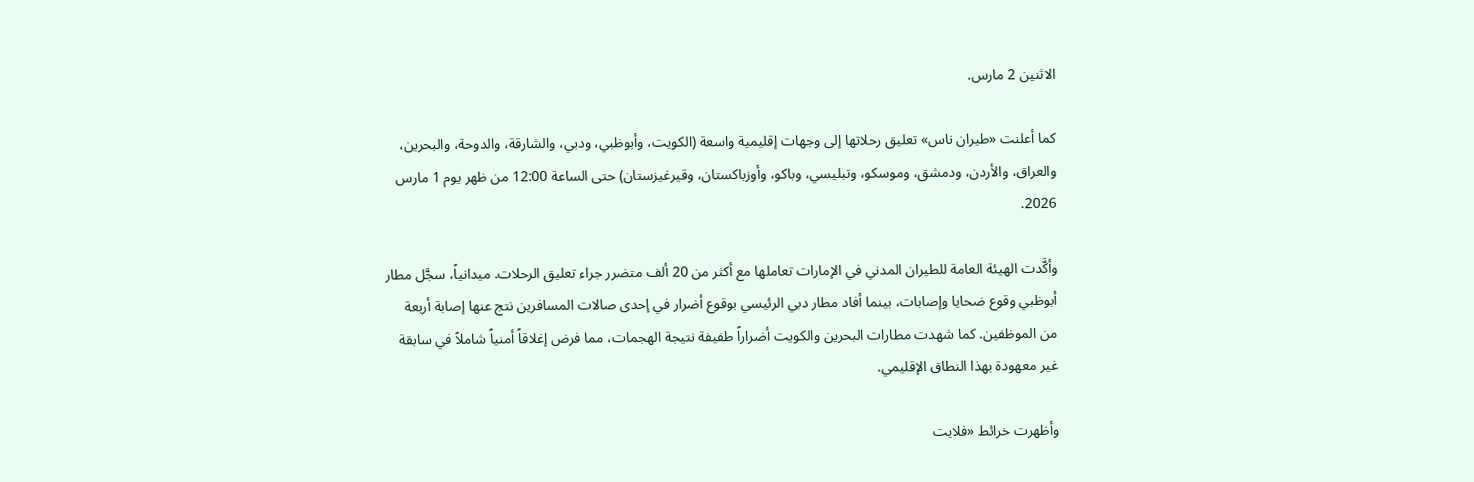الاثنين 2 مارس.

كما أعلنت «طيران ناس» تعليق رحلاتها إلى وجهات إقليمية واسعة (الكويت، وأبوظبي، ودبي، والشارقة، والدوحة، والبحرين، والعراق، والأردن، ودمشق، وموسكو، وتبليسي، وباكو، وأوزباكستان، وقيرغيزستان) حتى الساعة 12:00 من ظهر يوم 1 مارس 2026.

وأكَّدت الهيئة العامة للطيران المدني في الإمارات تعاملها مع أكثر من 20 ألف متضرر جراء تعليق الرحلات. ميدانياً، سجَّل مطار أبوظبي وقوع ضحايا وإصابات، بينما أفاد مطار دبي الرئيسي بوقوع أضرار في إحدى صالات المسافرين نتج عنها إصابة أربعة من الموظفين. كما شهدت مطارات البحرين والكويت أضراراً طفيفة نتيجة الهجمات، مما فرض إغلاقاً أمنياً شاملاً في سابقة غير معهودة بهذا النطاق الإقليمي.

وأظهرت خرائط «فلايت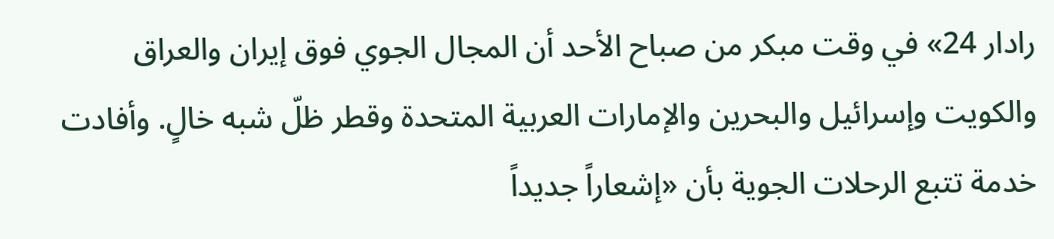رادار 24» في وقت مبكر من صباح الأحد أن المجال الجوي فوق إيران والعراق والكويت وإسرائيل والبحرين والإمارات العربية المتحدة وقطر ظلّ شبه خالٍ. وأفادت خدمة تتبع الرحلات الجوية بأن «إشعاراً جديداً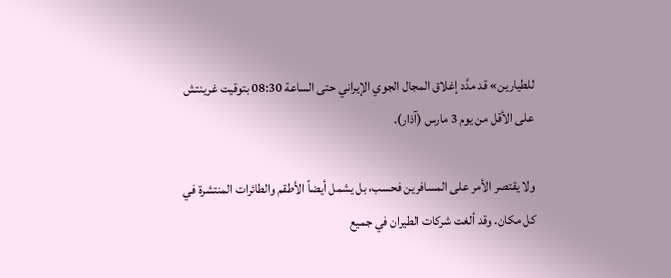للطيارين» قد مدَّد إغلاق المجال الجوي الإيراني حتى الساعة 08:30 بتوقيت غرينتش على الأقل من يوم 3 مارس (آذار).

ولا يقتصر الأمر على المسافرين فحسب، بل يشمل أيضاً الأطقم والطائرات المنتشرة في كل مكان. وقد ألغت شركات الطيران في جميع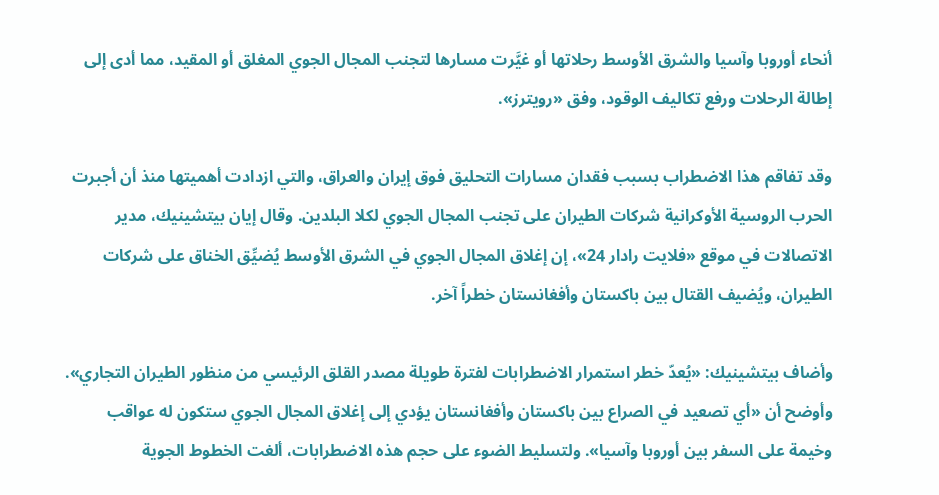أنحاء أوروبا وآسيا والشرق الأوسط رحلاتها أو غيَّرت مسارها لتجنب المجال الجوي المغلق أو المقيد، مما أدى إلى إطالة الرحلات ورفع تكاليف الوقود، وفق «رويترز».

وقد تفاقم هذا الاضطراب بسبب فقدان مسارات التحليق فوق إيران والعراق، والتي ازدادت أهميتها منذ أن أجبرت الحرب الروسية الأوكرانية شركات الطيران على تجنب المجال الجوي لكلا البلدين. وقال إيان بيتشينيك، مدير الاتصالات في موقع «فلايت رادار 24»، إن إغلاق المجال الجوي في الشرق الأوسط يُضيِّق الخناق على شركات الطيران، ويُضيف القتال بين باكستان وأفغانستان خطراً آخر.

وأضاف بيتشينيك: «يُعدّ خطر استمرار الاضطرابات لفترة طويلة مصدر القلق الرئيسي من منظور الطيران التجاري». وأوضح أن «أي تصعيد في الصراع بين باكستان وأفغانستان يؤدي إلى إغلاق المجال الجوي ستكون له عواقب وخيمة على السفر بين أوروبا وآسيا». ولتسليط الضوء على حجم هذه الاضطرابات، ألغت الخطوط الجوية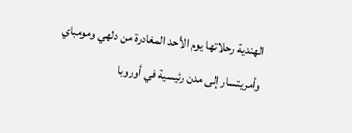الهندية رحلاتها يوم الأحد المغادرة من دلهي ومومباي وأمريتسار إلى مدن رئيسية في أوروبا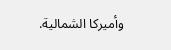وأميركا الشمالية.